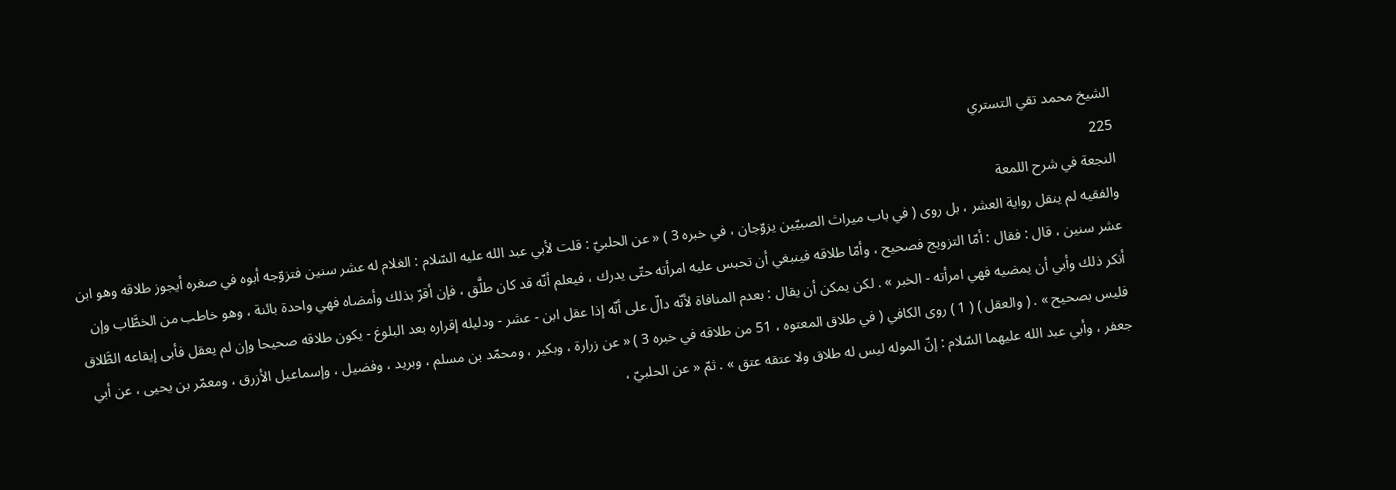الشيخ محمد تقي التستري
225
النجعة في شرح اللمعة
والفقيه لم ينقل رواية العشر ، بل روى ( في باب ميراث الصبيّين يزوّجان ، في خبره 3 ) « عن الحلبيّ : قلت لأبي عبد الله عليه السّلام : الغلام له عشر سنين فتزوّجه أبوه في صغره أيجوز طلاقه وهو ابن عشر سنين ، قال : فقال : أمّا التزويج فصحيح ، وأمّا طلاقه فينبغي أن تحبس عليه امرأته حتّى يدرك ، فيعلم أنّه قد كان طلَّق ، فإن أقرّ بذلك وأمضاه فهي واحدة بائنة ، وهو خاطب من الخطَّاب وإن أنكر ذلك وأبي أن يمضيه فهي امرأته - الخبر » . لكن يمكن أن يقال : بعدم المنافاة لأنّه دالّ على أنّه إذا عقل ابن - عشر - ودليله إقراره بعد البلوغ - يكون طلاقه صحيحا وإن لم يعقل فأبى إيقاعه الطَّلاق فليس بصحيح » . ( والعقل ) ( 1 ) روى الكافي ( في طلاق المعتوه ، 51 من طلاقه في خبره 3 ) « عن زرارة ، وبكير ، ومحمّد بن مسلم ، وبريد ، وفضيل ، وإسماعيل الأزرق ، ومعمّر بن يحيى ، عن أبي جعفر ، وأبي عبد الله عليهما السّلام : إنّ الموله ليس له طلاق ولا عتقه عتق » . ثمّ « عن الحلبيّ ،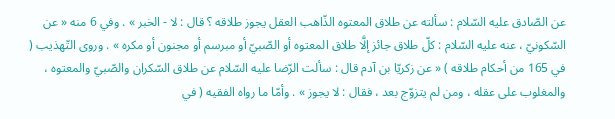عن الصّادق عليه السّلام : سألته عن طلاق المعتوه الذّاهب العقل يجوز طلاقه ؟ قال : لا - الخبر » . وفي 6 منه « عن السّكونيّ ، عنه عليه السّلام : كلّ طلاق جائز إلَّا طلاق المعتوه أو الصّبيّ أو مبرسم أو مجنون أو مكره » . وروى التّهذيب ( في 165 من أحكام طلاقه ) « عن زكريّا بن آدم قال : سألت الرّضا عليه السّلام عن طلاق السّكران والصّبيّ والمعتوه ، والمغلوب على عقله ، ومن لم يتزوّج بعد ، فقال : لا يجوز » . وأمّا ما رواه الفقيه ( في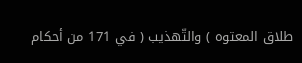طلاق المعتوه ) والتّهذيب ( في 171 من أحكام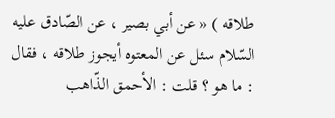طلاقه ) « عن أبي بصير ، عن الصّادق عليه السّلام سئل عن المعتوه أيجوز طلاقه ، فقال : ما هو ؟ قلت : الأحمق الذّاهب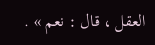العقل ، قال : نعم » .